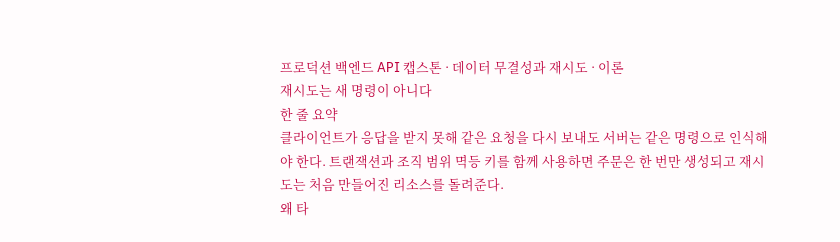프로덕션 백엔드 API 캡스톤 · 데이터 무결성과 재시도 · 이론
재시도는 새 명령이 아니다
한 줄 요약
클라이언트가 응답을 받지 못해 같은 요청을 다시 보내도 서버는 같은 명령으로 인식해야 한다. 트랜잭션과 조직 범위 멱등 키를 함께 사용하면 주문은 한 번만 생성되고 재시도는 처음 만들어진 리소스를 돌려준다.
왜 타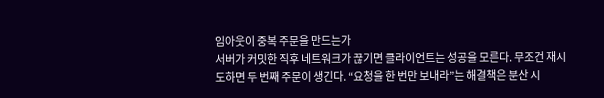임아웃이 중복 주문을 만드는가
서버가 커밋한 직후 네트워크가 끊기면 클라이언트는 성공을 모른다. 무조건 재시도하면 두 번째 주문이 생긴다. “요청을 한 번만 보내라”는 해결책은 분산 시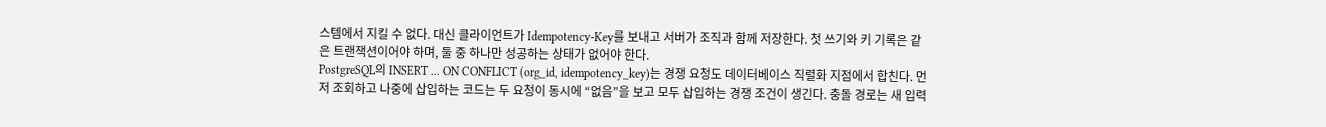스템에서 지킬 수 없다. 대신 클라이언트가 Idempotency-Key를 보내고 서버가 조직과 함께 저장한다. 첫 쓰기와 키 기록은 같은 트랜잭션이어야 하며, 둘 중 하나만 성공하는 상태가 없어야 한다.
PostgreSQL의 INSERT ... ON CONFLICT (org_id, idempotency_key)는 경쟁 요청도 데이터베이스 직렬화 지점에서 합친다. 먼저 조회하고 나중에 삽입하는 코드는 두 요청이 동시에 “없음”을 보고 모두 삽입하는 경쟁 조건이 생긴다. 충돌 경로는 새 입력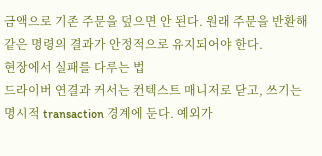금액으로 기존 주문을 덮으면 안 된다. 원래 주문을 반환해 같은 명령의 결과가 안정적으로 유지되어야 한다.
현장에서 실패를 다루는 법
드라이버 연결과 커서는 컨텍스트 매니저로 닫고, 쓰기는 명시적 transaction 경계에 둔다. 예외가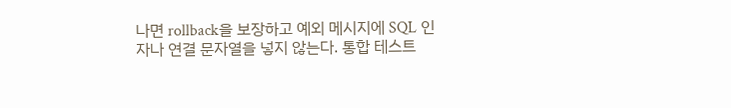나면 rollback을 보장하고 예외 메시지에 SQL 인자나 연결 문자열을 넣지 않는다. 통합 테스트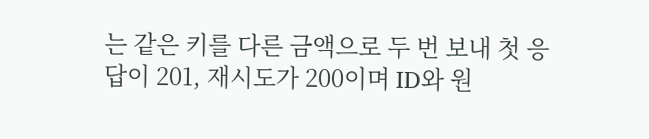는 같은 키를 다른 금액으로 두 번 보내 첫 응답이 201, 재시도가 200이며 ID와 원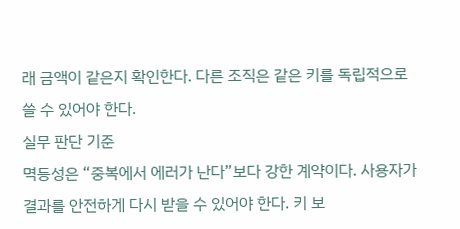래 금액이 같은지 확인한다. 다른 조직은 같은 키를 독립적으로 쓸 수 있어야 한다.
실무 판단 기준
멱등성은 “중복에서 에러가 난다”보다 강한 계약이다. 사용자가 결과를 안전하게 다시 받을 수 있어야 한다. 키 보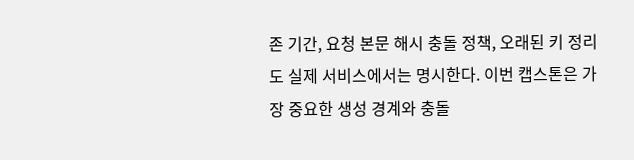존 기간, 요청 본문 해시 충돌 정책, 오래된 키 정리도 실제 서비스에서는 명시한다. 이번 캡스톤은 가장 중요한 생성 경계와 충돌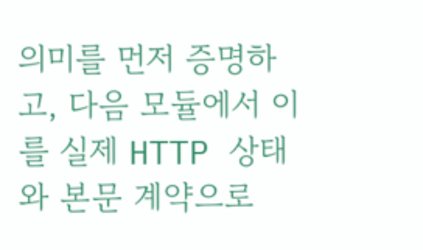의미를 먼저 증명하고, 다음 모듈에서 이를 실제 HTTP 상태와 본문 계약으로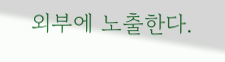외부에 노출한다.